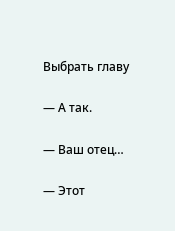Выбрать главу

— А так.

— Ваш отец…

— Этот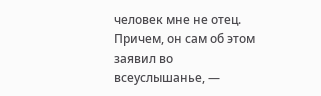человек мне не отец. Причем, он сам об этом заявил во всеуслышанье, —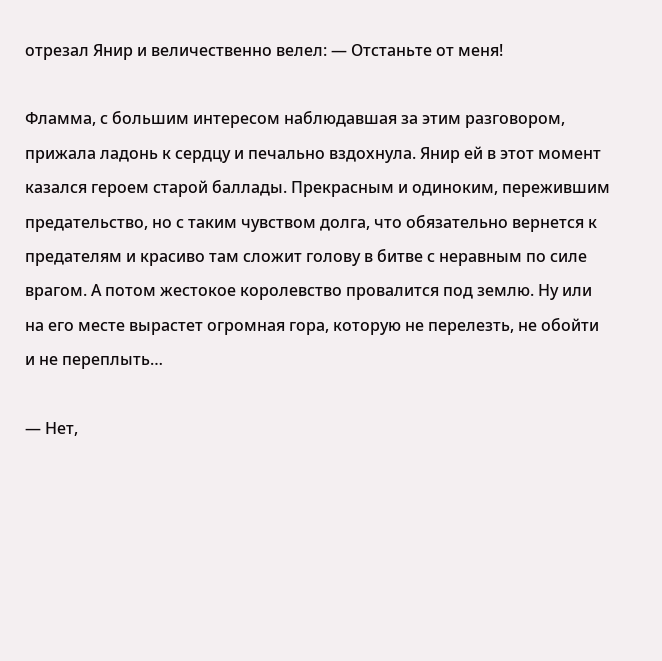отрезал Янир и величественно велел: — Отстаньте от меня!

Фламма, с большим интересом наблюдавшая за этим разговором, прижала ладонь к сердцу и печально вздохнула. Янир ей в этот момент казался героем старой баллады. Прекрасным и одиноким, пережившим предательство, но с таким чувством долга, что обязательно вернется к предателям и красиво там сложит голову в битве с неравным по силе врагом. А потом жестокое королевство провалится под землю. Ну или на его месте вырастет огромная гора, которую не перелезть, не обойти и не переплыть…

— Нет,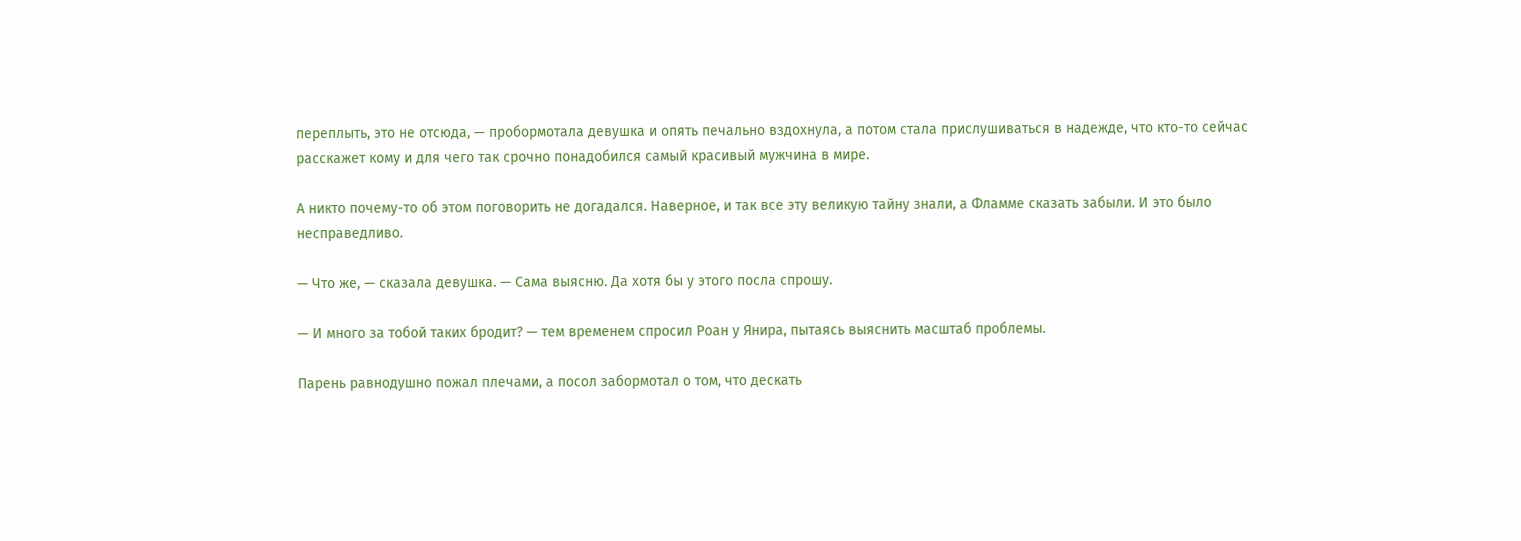переплыть, это не отсюда, — пробормотала девушка и опять печально вздохнула, а потом стала прислушиваться в надежде, что кто-то сейчас расскажет кому и для чего так срочно понадобился самый красивый мужчина в мире.

А никто почему-то об этом поговорить не догадался. Наверное, и так все эту великую тайну знали, а Фламме сказать забыли. И это было несправедливо.

— Что же, — сказала девушка. — Сама выясню. Да хотя бы у этого посла спрошу.

— И много за тобой таких бродит? — тем временем спросил Роан у Янира, пытаясь выяснить масштаб проблемы.

Парень равнодушно пожал плечами, а посол забормотал о том, что дескать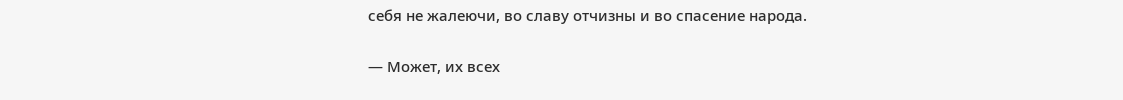себя не жалеючи, во славу отчизны и во спасение народа.

— Может, их всех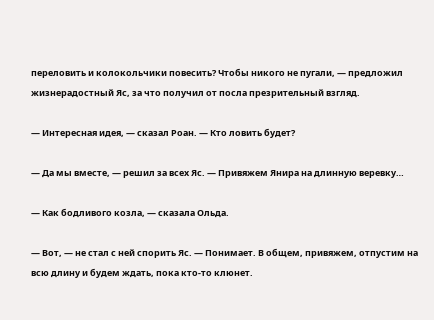переловить и колокольчики повесить? Чтобы никого не пугали, — предложил жизнерадостный Яс, за что получил от посла презрительный взгляд.

— Интересная идея, — сказал Роан. — Кто ловить будет?

— Да мы вместе, — решил за всех Яс. — Привяжем Янира на длинную веревку…

— Как бодливого козла, — сказала Ольда.

— Вот, — не стал с ней спорить Яс. — Понимает. В общем, привяжем, отпустим на всю длину и будем ждать, пока кто-то клюнет.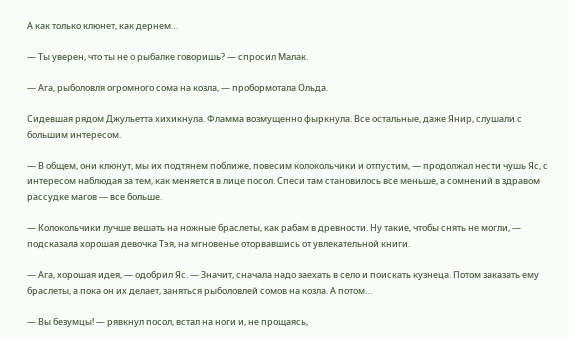А как только клюнет, как дернем…

— Ты уверен, что ты не о рыбалке говоришь? — спросил Малак.

— Ага, рыболовля огромного сома на козла, — пробормотала Ольда.

Сидевшая рядом Джульетта хихикнула. Фламма возмущенно фыркнула. Все остальные, даже Янир, слушали с большим интересом.

— В общем, они клюнут, мы их подтянем поближе, повесим колокольчики и отпустим, — продолжал нести чушь Яс, с интересом наблюдая за тем, как меняется в лице посол. Спеси там становилось все меньше, а сомнений в здравом рассудке магов — все больше.

— Колокольчики лучше вешать на ножные браслеты, как рабам в древности. Ну такие, чтобы снять не могли, — подсказала хорошая девочка Тэя, на мгновенье оторвавшись от увлекательной книги.

— Ага, хорошая идея, — одобрил Яс. — Значит, сначала надо заехать в село и поискать кузнеца. Потом заказать ему браслеты, а пока он их делает, заняться рыболовлей сомов на козла. А потом…

— Вы безумцы! — рявкнул посол, встал на ноги и, не прощаясь,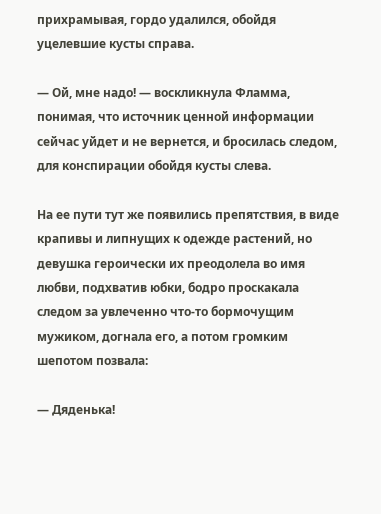прихрамывая, гордо удалился, обойдя уцелевшие кусты справа.

— Ой, мне надо! — воскликнула Фламма, понимая, что источник ценной информации сейчас уйдет и не вернется, и бросилась следом, для конспирации обойдя кусты слева.

На ее пути тут же появились препятствия, в виде крапивы и липнущих к одежде растений, но девушка героически их преодолела во имя любви, подхватив юбки, бодро проскакала следом за увлеченно что-то бормочущим мужиком, догнала его, а потом громким шепотом позвала:

— Дяденька!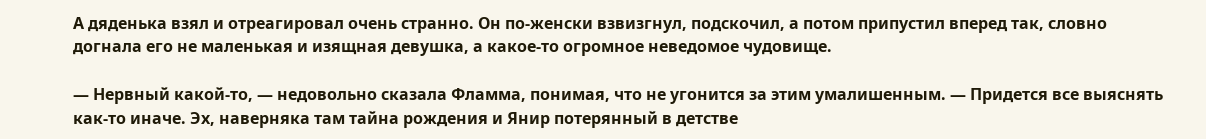А дяденька взял и отреагировал очень странно. Он по-женски взвизгнул, подскочил, а потом припустил вперед так, словно догнала его не маленькая и изящная девушка, а какое-то огромное неведомое чудовище.

— Нервный какой-то, — недовольно сказала Фламма, понимая, что не угонится за этим умалишенным. — Придется все выяснять как-то иначе. Эх, наверняка там тайна рождения и Янир потерянный в детстве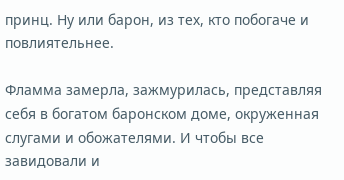принц. Ну или барон, из тех, кто побогаче и повлиятельнее.

Фламма замерла, зажмурилась, представляя себя в богатом баронском доме, окруженная слугами и обожателями. И чтобы все завидовали и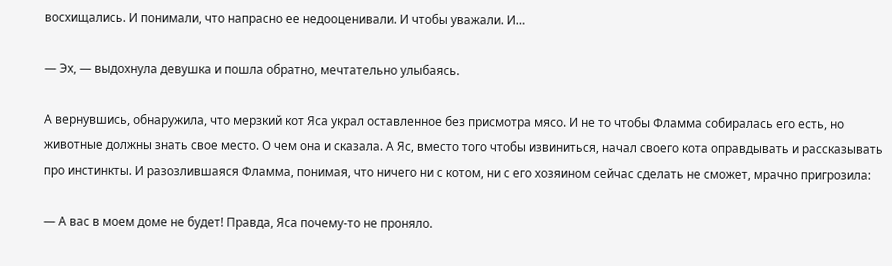восхищались. И понимали, что напрасно ее недооценивали. И чтобы уважали. И…

— Эх, — выдохнула девушка и пошла обратно, мечтательно улыбаясь.

А вернувшись, обнаружила, что мерзкий кот Яса украл оставленное без присмотра мясо. И не то чтобы Фламма собиралась его есть, но животные должны знать свое место. О чем она и сказала. А Яс, вместо того чтобы извиниться, начал своего кота оправдывать и рассказывать про инстинкты. И разозлившаяся Фламма, понимая, что ничего ни с котом, ни с его хозяином сейчас сделать не сможет, мрачно пригрозила:

— А вас в моем доме не будет! Правда, Яса почему-то не проняло.